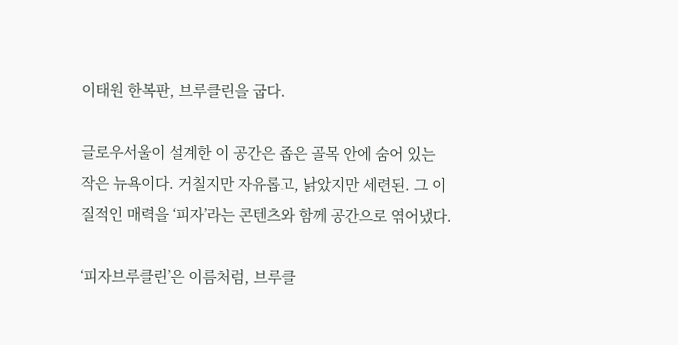이태원 한복판, 브루클린을 굽다.

글로우서울이 설계한 이 공간은 좁은 골목 안에 숨어 있는 작은 뉴욕이다. 거칠지만 자유롭고, 낡았지만 세련된. 그 이질적인 매력을 ‘피자’라는 콘텐츠와 함께 공간으로 엮어냈다.

‘피자브루클린’은 이름처럼, 브루클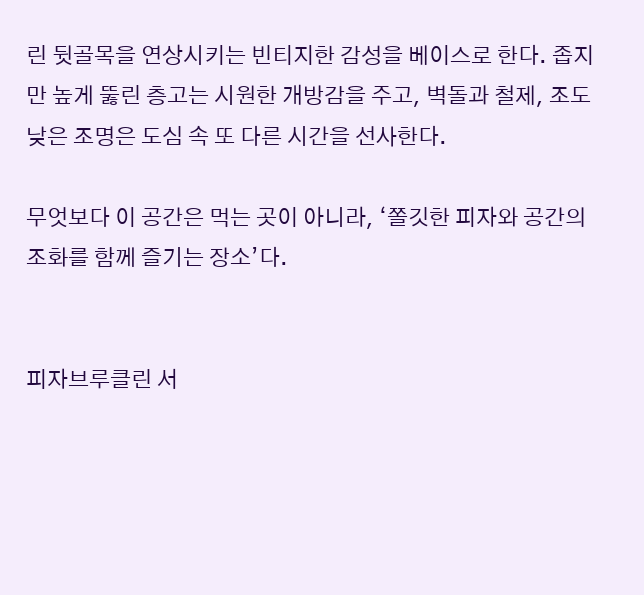린 뒷골목을 연상시키는 빈티지한 감성을 베이스로 한다. 좁지만 높게 뚫린 층고는 시원한 개방감을 주고, 벽돌과 철제, 조도 낮은 조명은 도심 속 또 다른 시간을 선사한다.

무엇보다 이 공간은 먹는 곳이 아니라, ‘쫄깃한 피자와 공간의 조화를 함께 즐기는 장소’다.


피자브루클린 서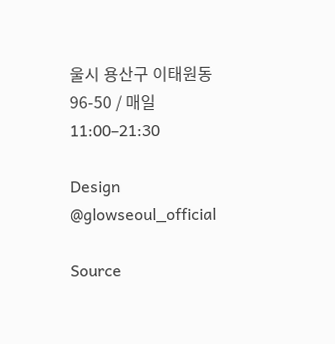울시 용산구 이태원동 96-50 / 매일 11:00–21:30

Design @glowseoul_official

Source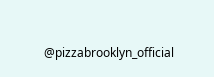@pizzabrooklyn_official